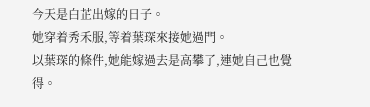今天是白芷出嫁的日子。
她穿着秀禾服,等着葉琛來接她過門。
以葉琛的條件,她能嫁過去是高攀了,連她自己也覺得。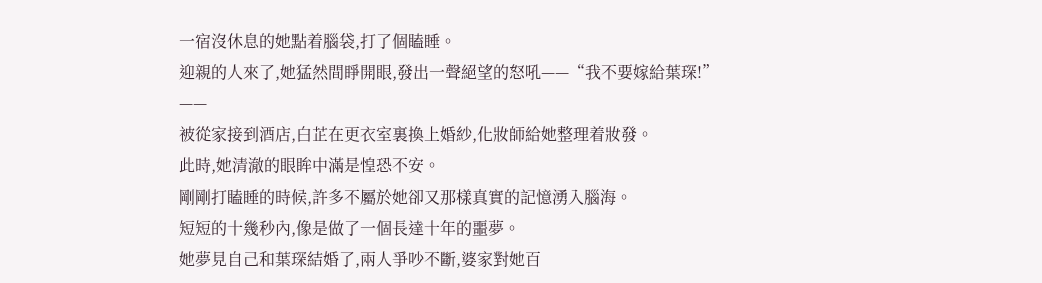一宿沒休息的她點着腦袋,打了個瞌睡。
迎親的人來了,她猛然間睜開眼,發出一聲絕望的怒吼——“我不要嫁給葉琛!”
——
被從家接到酒店,白芷在更衣室裏換上婚紗,化妝師給她整理着妝發。
此時,她清澈的眼眸中滿是惶恐不安。
剛剛打瞌睡的時候,許多不屬於她卻又那樣真實的記憶湧入腦海。
短短的十幾秒內,像是做了一個長達十年的噩夢。
她夢見自己和葉琛結婚了,兩人爭吵不斷,婆家對她百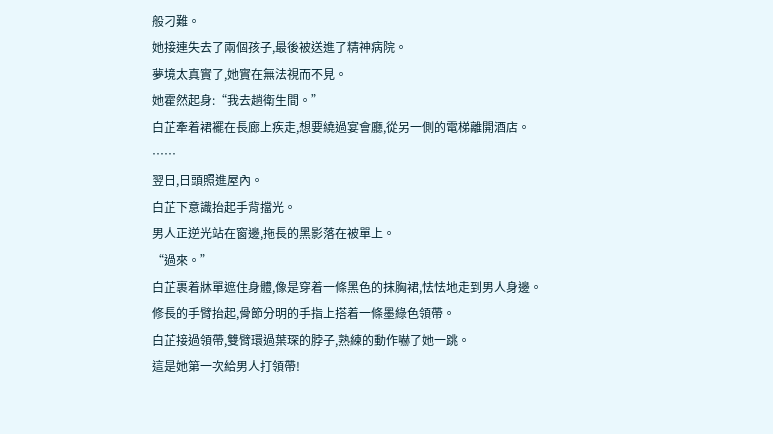般刁難。
她接連失去了兩個孩子,最後被送進了精神病院。
夢境太真實了,她實在無法視而不見。
她霍然起身:“我去趟衛生間。”
白芷牽着裙襬在長廊上疾走,想要繞過宴會廳,從另一側的電梯離開酒店。
……
翌日,日頭照進屋內。
白芷下意識抬起手背擋光。
男人正逆光站在窗邊,拖長的黑影落在被單上。
“過來。”
白芷裹着牀單遮住身體,像是穿着一條黑色的抹胸裙,怯怯地走到男人身邊。
修長的手臂抬起,骨節分明的手指上搭着一條墨綠色領帶。
白芷接過領帶,雙臂環過葉琛的脖子,熟練的動作嚇了她一跳。
這是她第一次給男人打領帶!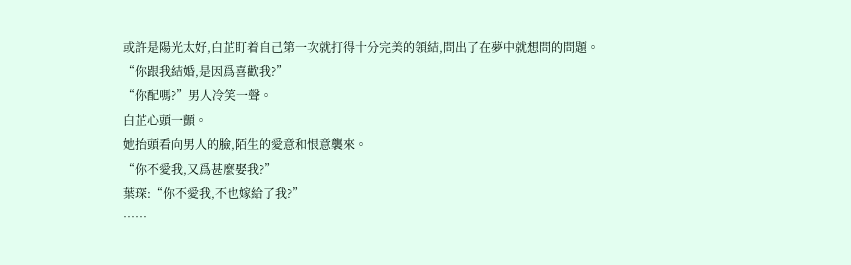或許是陽光太好,白芷盯着自己第一次就打得十分完美的領結,問出了在夢中就想問的問題。
“你跟我結婚,是因爲喜歡我?”
“你配嗎?”男人冷笑一聲。
白芷心頭一顫。
她抬頭看向男人的臉,陌生的愛意和恨意襲來。
“你不愛我,又爲甚麼娶我?”
葉琛:“你不愛我,不也嫁給了我?”
……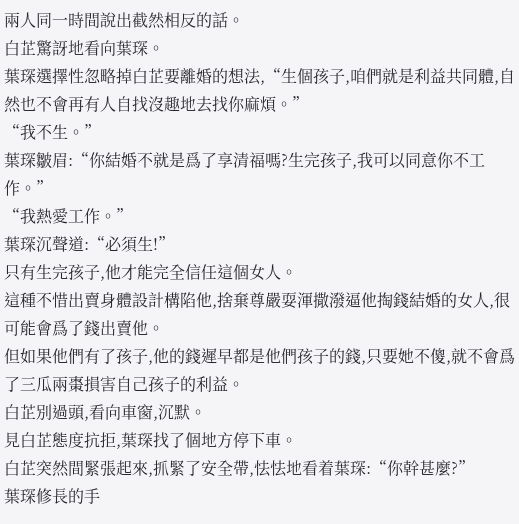兩人同一時間說出截然相反的話。
白芷驚訝地看向葉琛。
葉琛選擇性忽略掉白芷要離婚的想法,“生個孩子,咱們就是利益共同體,自然也不會再有人自找沒趣地去找你麻煩。”
“我不生。”
葉琛皺眉:“你結婚不就是爲了享清福嗎?生完孩子,我可以同意你不工作。”
“我熱愛工作。”
葉琛沉聲道:“必須生!”
只有生完孩子,他才能完全信任這個女人。
這種不惜出賣身體設計構陷他,捨棄尊嚴耍渾撒潑逼他掏錢結婚的女人,很可能會爲了錢出賣他。
但如果他們有了孩子,他的錢遲早都是他們孩子的錢,只要她不傻,就不會爲了三瓜兩棗損害自己孩子的利益。
白芷別過頭,看向車窗,沉默。
見白芷態度抗拒,葉琛找了個地方停下車。
白芷突然間緊張起來,抓緊了安全帶,怯怯地看着葉琛:“你幹甚麼?”
葉琛修長的手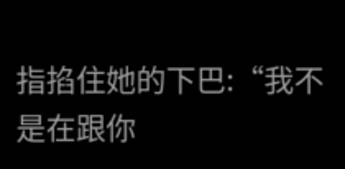指掐住她的下巴:“我不是在跟你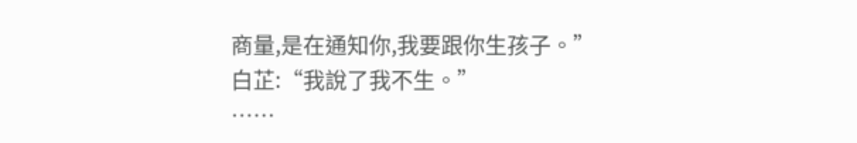商量,是在通知你,我要跟你生孩子。”
白芷:“我說了我不生。”
……